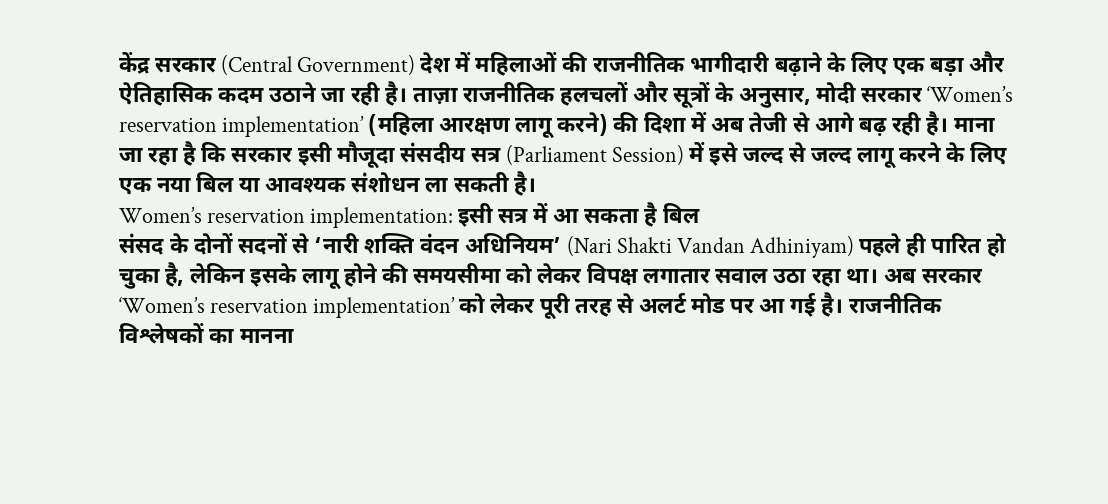केंद्र सरकार (Central Government) देश में महिलाओं की राजनीतिक भागीदारी बढ़ाने के लिए एक बड़ा और ऐतिहासिक कदम उठाने जा रही है। ताज़ा राजनीतिक हलचलों और सूत्रों के अनुसार, मोदी सरकार ‘Women’s reservation implementation’ (महिला आरक्षण लागू करने) की दिशा में अब तेजी से आगे बढ़ रही है। माना जा रहा है कि सरकार इसी मौजूदा संसदीय सत्र (Parliament Session) में इसे जल्द से जल्द लागू करने के लिए एक नया बिल या आवश्यक संशोधन ला सकती है।
Women’s reservation implementation: इसी सत्र में आ सकता है बिल
संसद के दोनों सदनों से ‘नारी शक्ति वंदन अधिनियम’ (Nari Shakti Vandan Adhiniyam) पहले ही पारित हो चुका है, लेकिन इसके लागू होने की समयसीमा को लेकर विपक्ष लगातार सवाल उठा रहा था। अब सरकार ‘Women’s reservation implementation’ को लेकर पूरी तरह से अलर्ट मोड पर आ गई है। राजनीतिक विश्लेषकों का मानना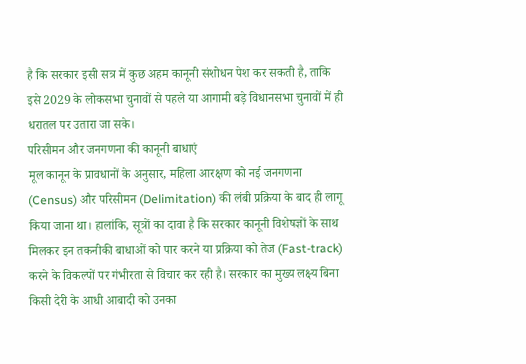है कि सरकार इसी सत्र में कुछ अहम कानूनी संशोधन पेश कर सकती है, ताकि इसे 2029 के लोकसभा चुनावों से पहले या आगामी बड़े विधानसभा चुनावों में ही धरातल पर उतारा जा सके।
परिसीमन और जनगणना की कानूनी बाधाएं
मूल कानून के प्रावधानों के अनुसार, महिला आरक्षण को नई जनगणना (Census) और परिसीमन (Delimitation) की लंबी प्रक्रिया के बाद ही लागू किया जाना था। हालांकि, सूत्रों का दावा है कि सरकार कानूनी विशेषज्ञों के साथ मिलकर इन तकनीकी बाधाओं को पार करने या प्रक्रिया को तेज (Fast-track) करने के विकल्पों पर गंभीरता से विचार कर रही है। सरकार का मुख्य लक्ष्य बिना किसी देरी के आधी आबादी को उनका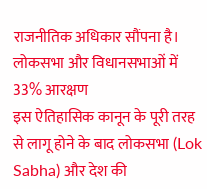राजनीतिक अधिकार सौंपना है।
लोकसभा और विधानसभाओं में 33% आरक्षण
इस ऐतिहासिक कानून के पूरी तरह से लागू होने के बाद लोकसभा (Lok Sabha) और देश की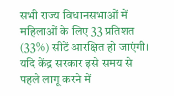सभी राज्य विधानसभाओं में महिलाओं के लिए 33 प्रतिशत (33%) सीटें आरक्षित हो जाएंगी। यदि केंद्र सरकार इसे समय से पहले लागू करने में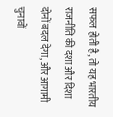सफल होती है, तो यह भारतीय राजनीति की दशा और दिशा दोनों बदल देगा, और आगामी चुनावों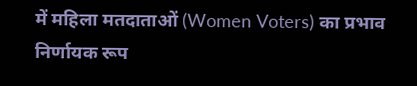में महिला मतदाताओं (Women Voters) का प्रभाव निर्णायक रूप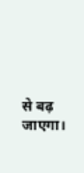से बढ़ जाएगा।